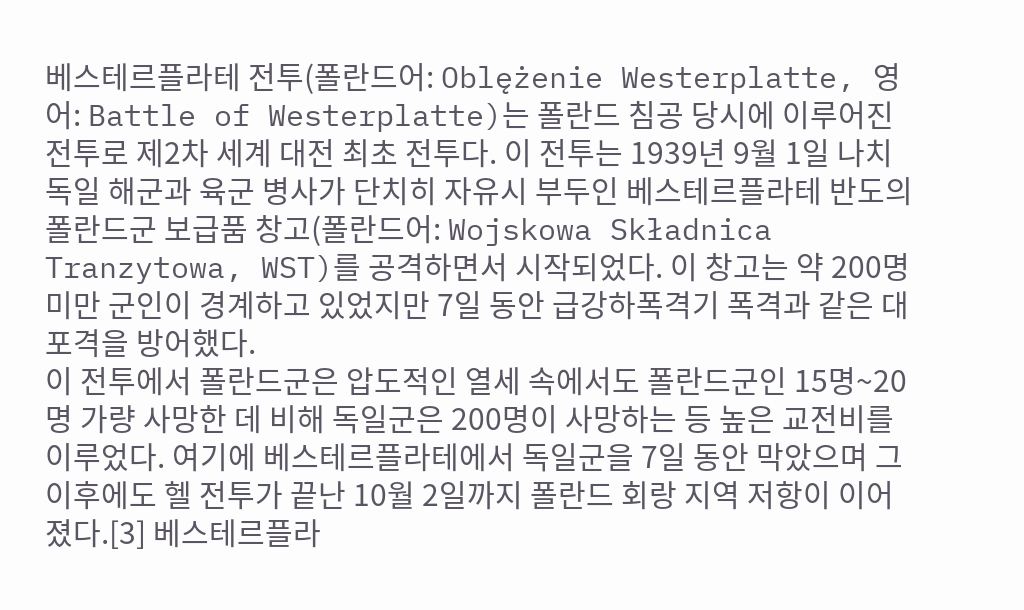베스테르플라테 전투(폴란드어: Oblężenie Westerplatte, 영어: Battle of Westerplatte)는 폴란드 침공 당시에 이루어진 전투로 제2차 세계 대전 최초 전투다. 이 전투는 1939년 9월 1일 나치 독일 해군과 육군 병사가 단치히 자유시 부두인 베스테르플라테 반도의 폴란드군 보급품 창고(폴란드어: Wojskowa Składnica Tranzytowa, WST)를 공격하면서 시작되었다. 이 창고는 약 200명 미만 군인이 경계하고 있었지만 7일 동안 급강하폭격기 폭격과 같은 대포격을 방어했다.
이 전투에서 폴란드군은 압도적인 열세 속에서도 폴란드군인 15명~20명 가량 사망한 데 비해 독일군은 200명이 사망하는 등 높은 교전비를 이루었다. 여기에 베스테르플라테에서 독일군을 7일 동안 막았으며 그 이후에도 헬 전투가 끝난 10월 2일까지 폴란드 회랑 지역 저항이 이어졌다.[3] 베스테르플라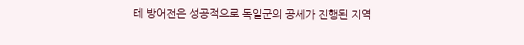테 방어전은 성공적으로 독일군의 공세가 진행된 지역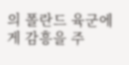의 폴란드 육군에게 감흥을 주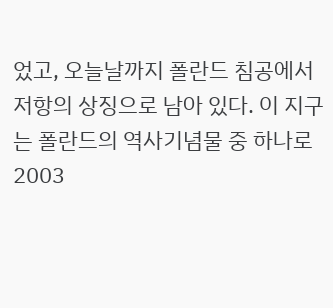었고, 오늘날까지 폴란드 침공에서 저항의 상징으로 남아 있다. 이 지구는 폴란드의 역사기념물 중 하나로 2003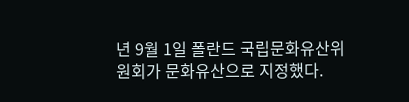년 9월 1일 폴란드 국립문화유산위원회가 문화유산으로 지정했다.